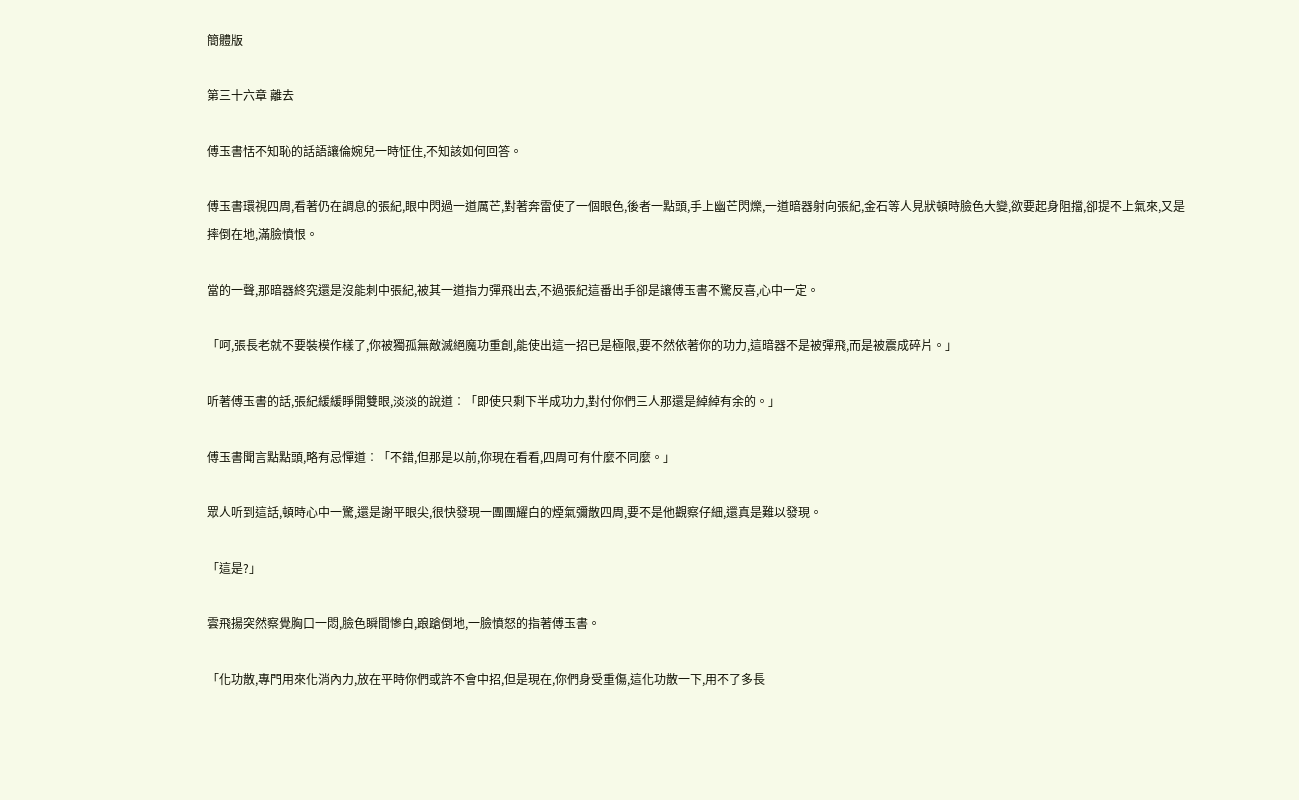簡體版

第三十六章 離去

傅玉書恬不知恥的話語讓倫婉兒一時怔住,不知該如何回答。

傅玉書環視四周,看著仍在調息的張紀,眼中閃過一道厲芒,對著奔雷使了一個眼色,後者一點頭,手上幽芒閃爍,一道暗器射向張紀,金石等人見狀頓時臉色大變,欲要起身阻擋,卻提不上氣來,又是摔倒在地,滿臉憤恨。

當的一聲,那暗器終究還是沒能刺中張紀,被其一道指力彈飛出去,不過張紀這番出手卻是讓傅玉書不驚反喜,心中一定。

「呵,張長老就不要裝模作樣了,你被獨孤無敵滅絕魔功重創,能使出這一招已是極限,要不然依著你的功力,這暗器不是被彈飛,而是被震成碎片。」

听著傅玉書的話,張紀緩緩睜開雙眼,淡淡的說道︰「即使只剩下半成功力,對付你們三人那還是綽綽有余的。」

傅玉書聞言點點頭,略有忌憚道︰「不錯,但那是以前,你現在看看,四周可有什麼不同麼。」

眾人听到這話,頓時心中一驚,還是謝平眼尖,很快發現一團團耀白的煙氣彌散四周,要不是他觀察仔細,還真是難以發現。

「這是?」

雲飛揚突然察覺胸口一悶,臉色瞬間慘白,踉蹌倒地,一臉憤怒的指著傅玉書。

「化功散,專門用來化消內力,放在平時你們或許不會中招,但是現在,你們身受重傷,這化功散一下,用不了多長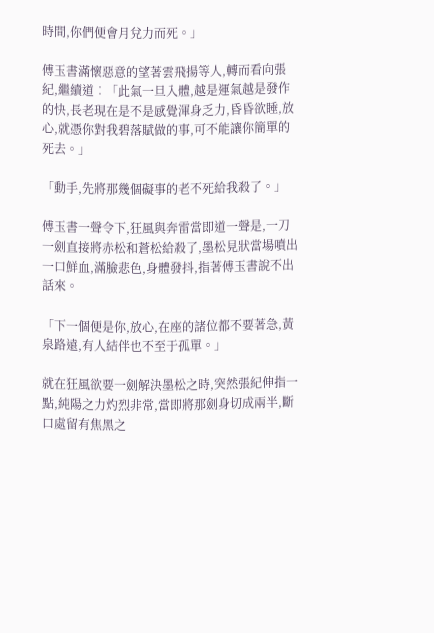時間,你們便會月兌力而死。」

傅玉書滿懷惡意的望著雲飛揚等人,轉而看向張紀,繼續道︰「此氣一旦入體,越是運氣越是發作的快,長老現在是不是感覺渾身乏力,昏昏欲睡,放心,就憑你對我碧落賦做的事,可不能讓你簡單的死去。」

「動手,先將那幾個礙事的老不死給我殺了。」

傅玉書一聲令下,狂風與奔雷當即道一聲是,一刀一劍直接將赤松和蒼松給殺了,墨松見狀當場噴出一口鮮血,滿臉悲色,身體發抖,指著傅玉書說不出話來。

「下一個便是你,放心,在座的諸位都不要著急,黃泉路遠,有人結伴也不至于孤單。」

就在狂風欲要一劍解決墨松之時,突然張紀伸指一點,純陽之力灼烈非常,當即將那劍身切成兩半,斷口處留有焦黑之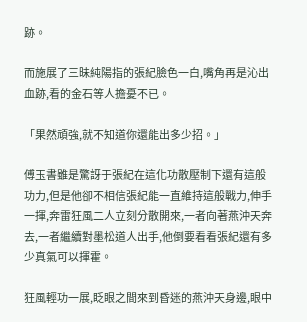跡。

而施展了三昧純陽指的張紀臉色一白,嘴角再是沁出血跡,看的金石等人擔憂不已。

「果然頑強,就不知道你還能出多少招。」

傅玉書雖是驚訝于張紀在這化功散壓制下還有這般功力,但是他卻不相信張紀能一直維持這般戰力,伸手一揮,奔雷狂風二人立刻分散開來,一者向著燕沖天奔去,一者繼續對墨松道人出手,他倒要看看張紀還有多少真氣可以揮霍。

狂風輕功一展,眨眼之間來到昏迷的燕沖天身邊,眼中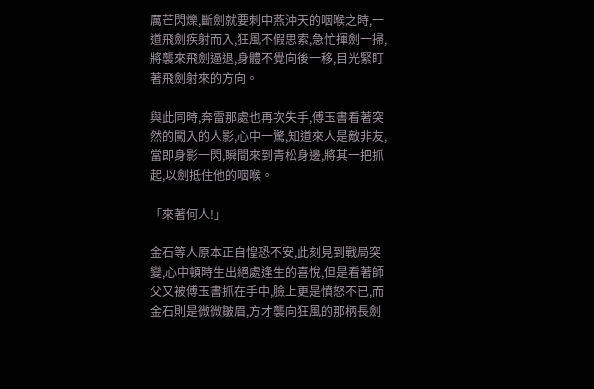厲芒閃爍,斷劍就要刺中燕沖天的咽喉之時,一道飛劍疾射而入,狂風不假思索,急忙揮劍一掃,將襲來飛劍逼退,身體不覺向後一移,目光緊盯著飛劍射來的方向。

與此同時,奔雷那處也再次失手,傅玉書看著突然的闖入的人影,心中一驚,知道來人是敵非友,當即身影一閃,瞬間來到青松身邊,將其一把抓起,以劍抵住他的咽喉。

「來著何人!」

金石等人原本正自惶恐不安,此刻見到戰局突變,心中頓時生出絕處逢生的喜悅,但是看著師父又被傅玉書抓在手中,臉上更是憤怒不已,而金石則是微微皺眉,方才襲向狂風的那柄長劍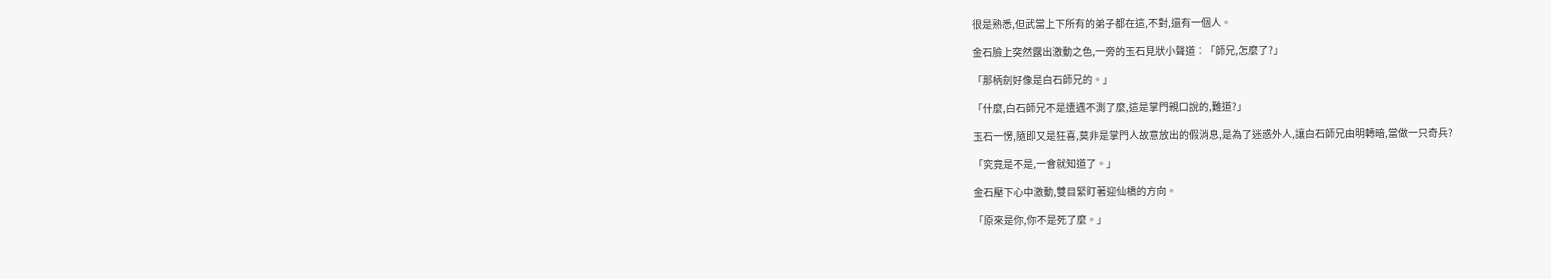很是熟悉,但武當上下所有的弟子都在這,不對,還有一個人。

金石臉上突然露出激動之色,一旁的玉石見狀小聲道︰「師兄,怎麼了?」

「那柄劍好像是白石師兄的。」

「什麼,白石師兄不是遭遇不測了麼,這是掌門親口說的,難道?」

玉石一愣,隨即又是狂喜,莫非是掌門人故意放出的假消息,是為了迷惑外人,讓白石師兄由明轉暗,當做一只奇兵?

「究竟是不是,一會就知道了。」

金石壓下心中激動,雙目緊盯著迎仙橋的方向。

「原來是你,你不是死了麼。」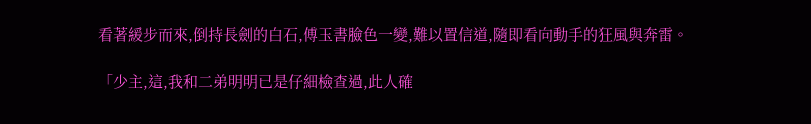看著緩步而來,倒持長劍的白石,傅玉書臉色一變,難以置信道,隨即看向動手的狂風與奔雷。

「少主,這,我和二弟明明已是仔細檢查過,此人確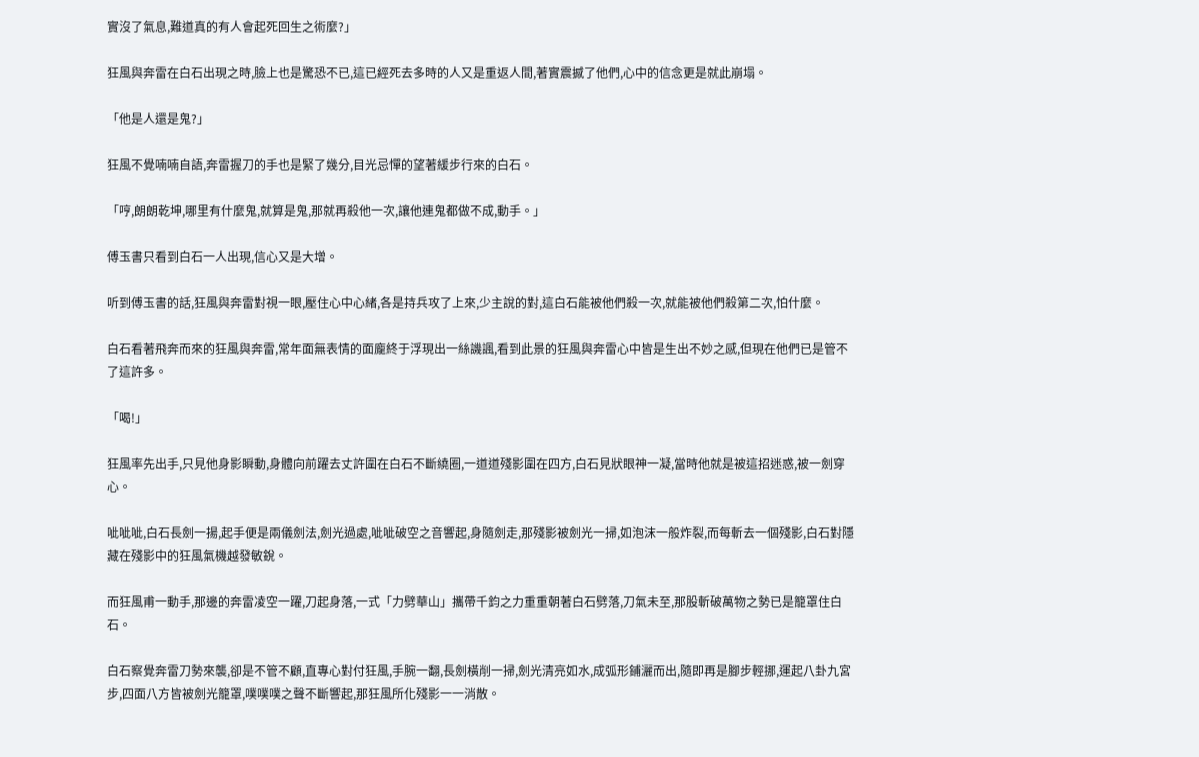實沒了氣息,難道真的有人會起死回生之術麼?」

狂風與奔雷在白石出現之時,臉上也是驚恐不已,這已經死去多時的人又是重返人間,著實震撼了他們,心中的信念更是就此崩塌。

「他是人還是鬼?」

狂風不覺喃喃自語,奔雷握刀的手也是緊了幾分,目光忌憚的望著緩步行來的白石。

「哼,朗朗乾坤,哪里有什麼鬼,就算是鬼,那就再殺他一次,讓他連鬼都做不成,動手。」

傅玉書只看到白石一人出現,信心又是大增。

听到傅玉書的話,狂風與奔雷對視一眼,壓住心中心緒,各是持兵攻了上來,少主說的對,這白石能被他們殺一次,就能被他們殺第二次,怕什麼。

白石看著飛奔而來的狂風與奔雷,常年面無表情的面龐終于浮現出一絲譏諷,看到此景的狂風與奔雷心中皆是生出不妙之感,但現在他們已是管不了這許多。

「喝!」

狂風率先出手,只見他身影瞬動,身體向前躍去丈許圍在白石不斷繞圈,一道道殘影圍在四方,白石見狀眼神一凝,當時他就是被這招迷惑,被一劍穿心。

呲呲呲,白石長劍一揚,起手便是兩儀劍法,劍光過處,呲呲破空之音響起,身隨劍走,那殘影被劍光一掃,如泡沫一般炸裂,而每斬去一個殘影,白石對隱藏在殘影中的狂風氣機越發敏銳。

而狂風甫一動手,那邊的奔雷凌空一躍,刀起身落,一式「力劈華山」攜帶千鈞之力重重朝著白石劈落,刀氣未至,那股斬破萬物之勢已是籠罩住白石。

白石察覺奔雷刀勢來襲,卻是不管不顧,直專心對付狂風,手腕一翻,長劍橫削一掃,劍光清亮如水,成弧形鋪灑而出,隨即再是腳步輕挪,運起八卦九宮步,四面八方皆被劍光籠罩,噗噗噗之聲不斷響起,那狂風所化殘影一一消散。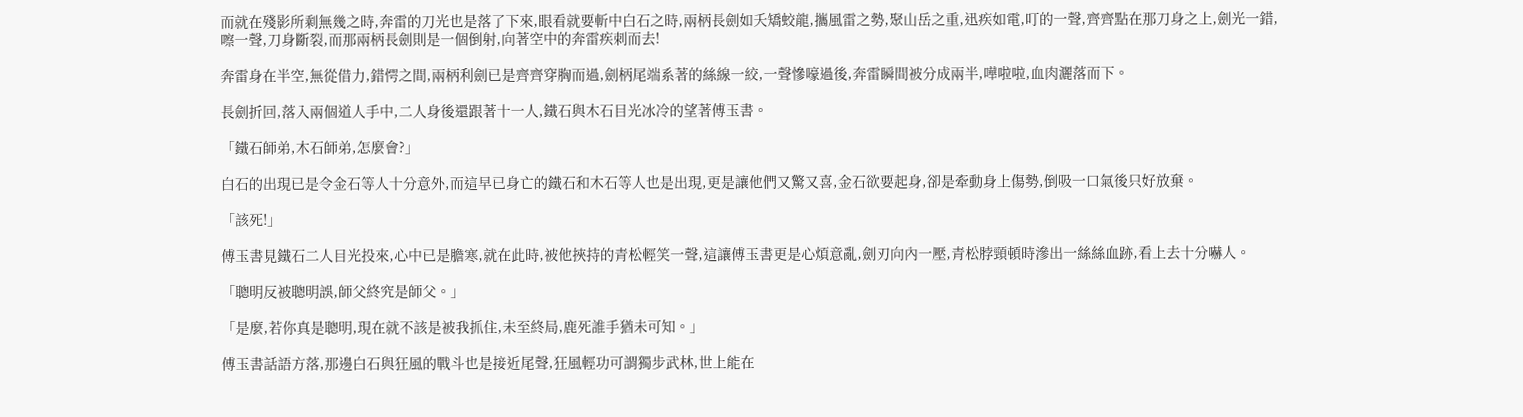而就在殘影所剩無幾之時,奔雷的刀光也是落了下來,眼看就要斬中白石之時,兩柄長劍如夭矯蛟龍,攜風雷之勢,聚山岳之重,迅疾如電,叮的一聲,齊齊點在那刀身之上,劍光一錯, 嚓一聲,刀身斷裂,而那兩柄長劍則是一個倒射,向著空中的奔雷疾刺而去!

奔雷身在半空,無從借力,錯愕之間,兩柄利劍已是齊齊穿胸而過,劍柄尾端系著的絲線一絞,一聲慘嚎過後,奔雷瞬間被分成兩半,嘩啦啦,血肉灑落而下。

長劍折回,落入兩個道人手中,二人身後還跟著十一人,鐵石與木石目光冰冷的望著傅玉書。

「鐵石師弟,木石師弟,怎麼會?」

白石的出現已是令金石等人十分意外,而這早已身亡的鐵石和木石等人也是出現,更是讓他們又驚又喜,金石欲要起身,卻是牽動身上傷勢,倒吸一口氣後只好放棄。

「該死!」

傅玉書見鐵石二人目光投來,心中已是膽寒,就在此時,被他挾持的青松輕笑一聲,這讓傅玉書更是心煩意亂,劍刃向內一壓,青松脖頸頓時滲出一絲絲血跡,看上去十分嚇人。

「聰明反被聰明誤,師父終究是師父。」

「是麼,若你真是聰明,現在就不該是被我抓住,未至終局,鹿死誰手猶未可知。」

傅玉書話語方落,那邊白石與狂風的戰斗也是接近尾聲,狂風輕功可謂獨步武林,世上能在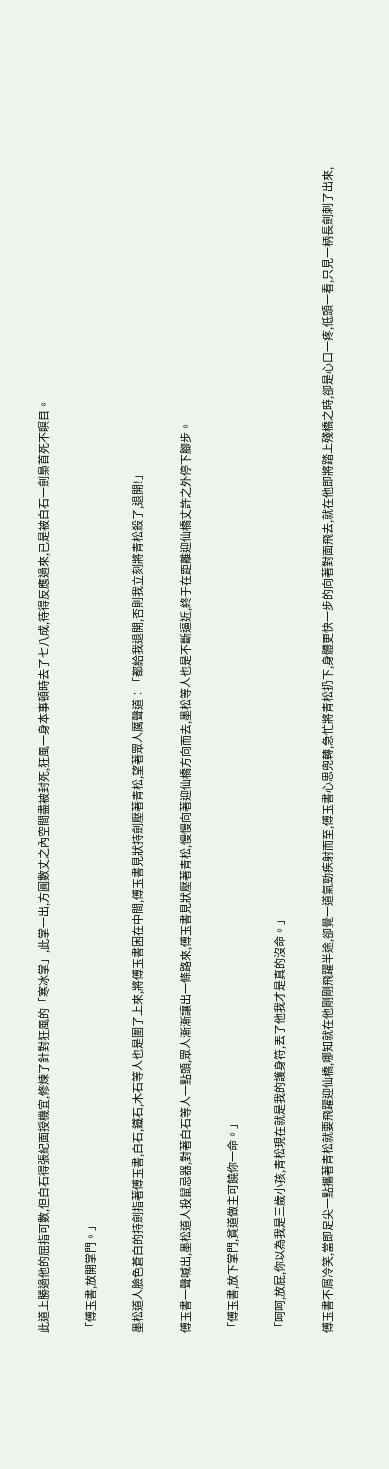此道上勝過他的屈指可數,但白石得張紀面授機宜,修煉了針對狂風的「寒冰掌」,此掌一出,方圓數丈之內空間盡被封死,狂風一身本事頓時去了七八成,待得反應過來,已是被白石一劍梟首死不瞑目。

「傅玉書,放開掌門。」

墨松道人臉色蒼白的持劍指著傅玉書,白石,鐵石,木石等人也是圍了上來,將傅玉書困在中間,傅玉書見狀持劍壓著青松,望著眾人厲聲道︰「都給我退開,否則我立刻將青松殺了,退開!」

傅玉書一聲喊出,墨松道人投鼠忌器,對著白石等人一點頭,眾人漸漸讓出一條路來,傅玉書見狀壓著青松,慢慢向著迎仙橋方向而去,墨松等人也是不斷逼近,終于在距離迎仙橋丈許之外停下腳步。

「傅玉書,放下掌門,貧道做主可饒你一命。」

「呵呵,放屁,你以為我是三歲小孩,青松現在就是我的護身符,丟了他我才是真的沒命。」

傅玉書不屑冷笑,當即足尖一點攜著青松就要飛躍迎仙橋,哪知就在他剛剛飛躍半途,卻覺一道氣勁疾射而至,傅玉書心思兜轉,急忙將青松扔下,身體更快一步的向著對面飛去,就在他即將踏上殘橋之時,卻是心口一疼,低頭一看,只見一柄長劍刺了出來,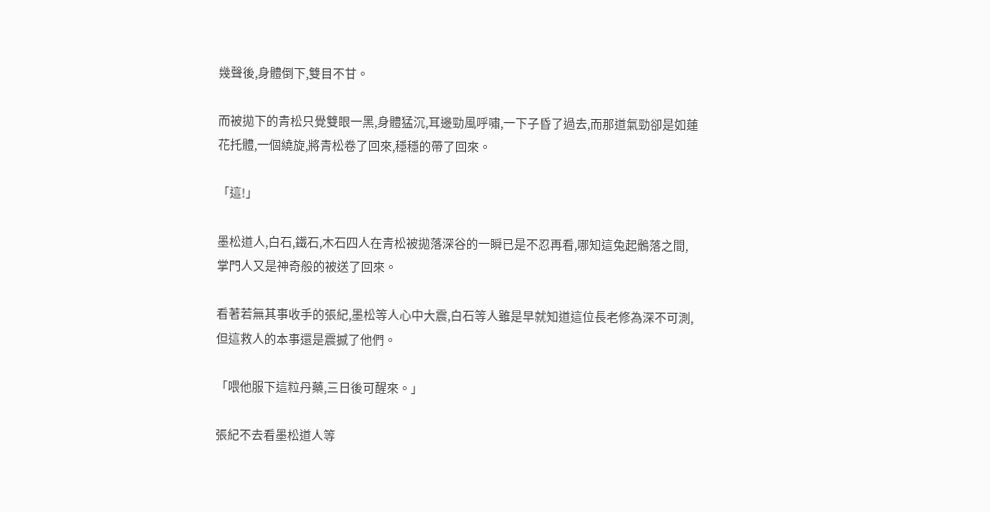幾聲後,身體倒下,雙目不甘。

而被拋下的青松只覺雙眼一黑,身體猛沉,耳邊勁風呼嘯,一下子昏了過去,而那道氣勁卻是如蓮花托體,一個繞旋,將青松卷了回來,穩穩的帶了回來。

「這!」

墨松道人,白石,鐵石,木石四人在青松被拋落深谷的一瞬已是不忍再看,哪知這兔起鶻落之間,掌門人又是神奇般的被送了回來。

看著若無其事收手的張紀,墨松等人心中大震,白石等人雖是早就知道這位長老修為深不可測,但這救人的本事還是震撼了他們。

「喂他服下這粒丹藥,三日後可醒來。」

張紀不去看墨松道人等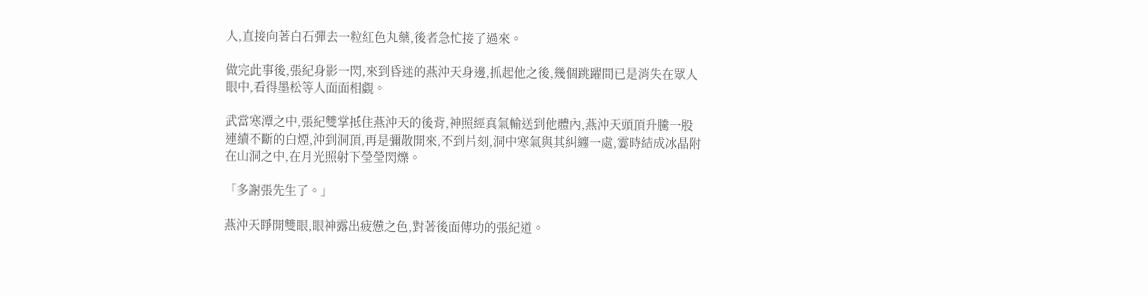人,直接向著白石彈去一粒紅色丸藥,後者急忙接了過來。

做完此事後,張紀身影一閃,來到昏迷的燕沖天身邊,抓起他之後,幾個跳躍間已是消失在眾人眼中,看得墨松等人面面相覷。

武當寒潭之中,張紀雙掌抵住燕沖天的後背,神照經真氣輸送到他體內,燕沖天頭頂升騰一股連續不斷的白煙,沖到洞頂,再是彌散開來,不到片刻,洞中寒氣與其糾纏一處,霎時結成冰晶附在山洞之中,在月光照射下瑩瑩閃爍。

「多謝張先生了。」

燕沖天睜開雙眼,眼神露出疲憊之色,對著後面傳功的張紀道。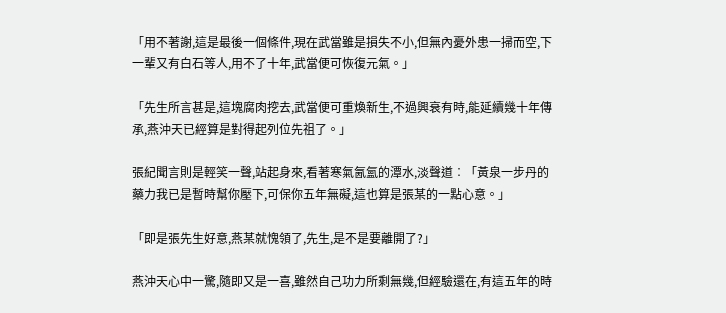「用不著謝,這是最後一個條件,現在武當雖是損失不小,但無內憂外患一掃而空,下一輩又有白石等人,用不了十年,武當便可恢復元氣。」

「先生所言甚是,這塊腐肉挖去,武當便可重煥新生,不過興衰有時,能延續幾十年傳承,燕沖天已經算是對得起列位先祖了。」

張紀聞言則是輕笑一聲,站起身來,看著寒氣氤氳的潭水,淡聲道︰「黃泉一步丹的藥力我已是暫時幫你壓下,可保你五年無礙,這也算是張某的一點心意。」

「即是張先生好意,燕某就愧領了,先生,是不是要離開了?」

燕沖天心中一驚,隨即又是一喜,雖然自己功力所剩無幾,但經驗還在,有這五年的時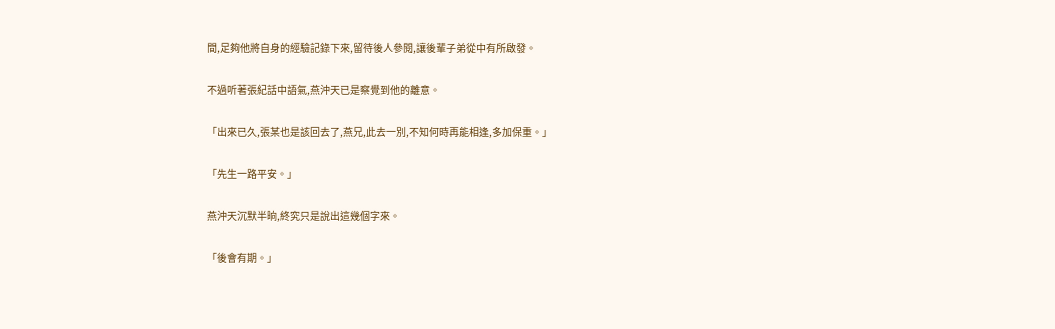間,足夠他將自身的經驗記錄下來,留待後人參閱,讓後輩子弟從中有所啟發。

不過听著張紀話中語氣,燕沖天已是察覺到他的離意。

「出來已久,張某也是該回去了,燕兄,此去一別,不知何時再能相逢,多加保重。」

「先生一路平安。」

燕沖天沉默半晌,終究只是說出這幾個字來。

「後會有期。」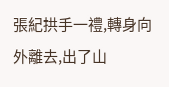張紀拱手一禮,轉身向外離去,出了山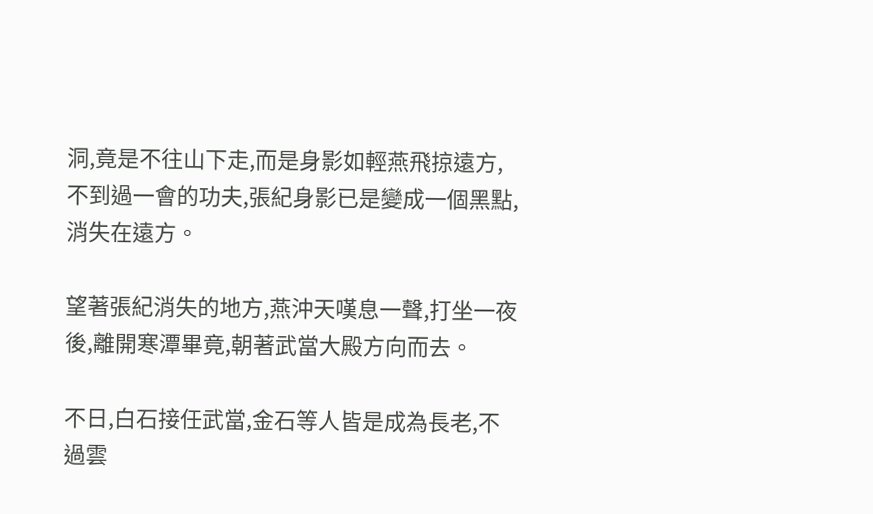洞,竟是不往山下走,而是身影如輕燕飛掠遠方,不到過一會的功夫,張紀身影已是變成一個黑點,消失在遠方。

望著張紀消失的地方,燕沖天嘆息一聲,打坐一夜後,離開寒潭畢竟,朝著武當大殿方向而去。

不日,白石接任武當,金石等人皆是成為長老,不過雲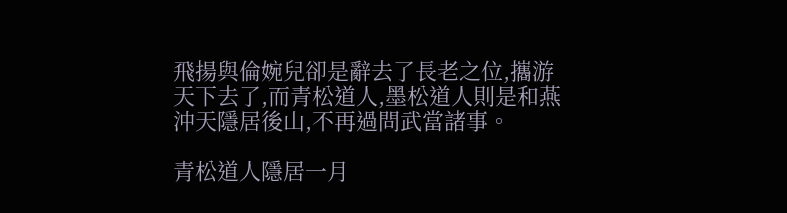飛揚與倫婉兒卻是辭去了長老之位,攜游天下去了,而青松道人,墨松道人則是和燕沖天隱居後山,不再過問武當諸事。

青松道人隱居一月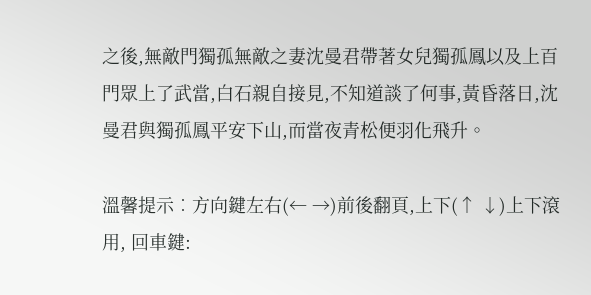之後,無敵門獨孤無敵之妻沈曼君帶著女兒獨孤鳳以及上百門眾上了武當,白石親自接見,不知道談了何事,黃昏落日,沈曼君與獨孤鳳平安下山,而當夜青松便羽化飛升。

溫馨提示︰方向鍵左右(← →)前後翻頁,上下(↑ ↓)上下滾用, 回車鍵: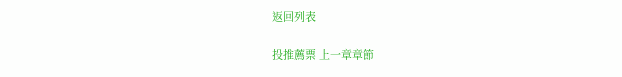返回列表

投推薦票 上一章章節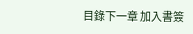目錄下一章 加入書簽